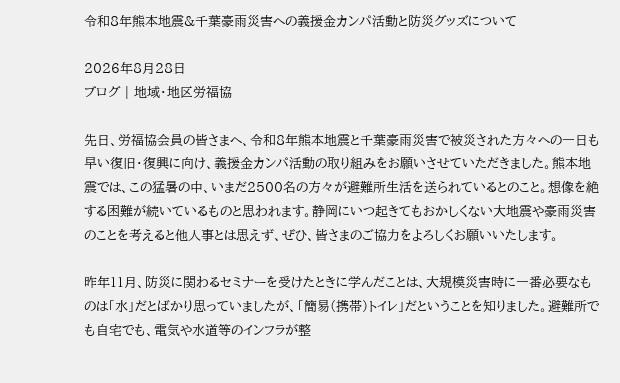令和8年熊本地震&千葉豪雨災害への義援金カンパ活動と防災グッズについて

2026年8月28日
ブログ | 地域・地区労福協

先日、労福協会員の皆さまへ、令和8年熊本地震と千葉豪雨災害で被災された方々への一日も早い復旧・復興に向け、義援金カンパ活動の取り組みをお願いさせていただきました。熊本地震では、この猛暑の中、いまだ2500名の方々が避難所生活を送られているとのこと。想像を絶する困難が続いているものと思われます。静岡にいつ起きてもおかしくない大地震や豪雨災害のことを考えると他人事とは思えず、ぜひ、皆さまのご協力をよろしくお願いいたします。

昨年11月、防災に関わるセミナーを受けたときに学んだことは、大規模災害時に一番必要なものは「水」だとばかり思っていましたが、「簡易(携帯)トイレ」だということを知りました。避難所でも自宅でも、電気や水道等のインフラが整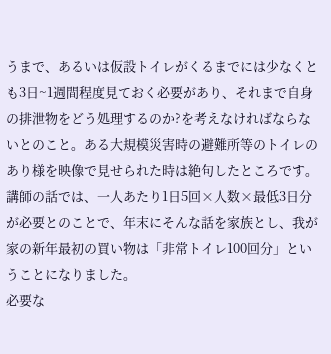うまで、あるいは仮設トイレがくるまでには少なくとも3日~1週間程度見ておく必要があり、それまで自身の排泄物をどう処理するのか?を考えなければならないとのこと。ある大規模災害時の避難所等のトイレのあり様を映像で見せられた時は絶句したところです。
講師の話では、一人あたり1日5回×人数×最低3日分が必要とのことで、年末にそんな話を家族とし、我が家の新年最初の買い物は「非常トイレ100回分」ということになりました。
必要な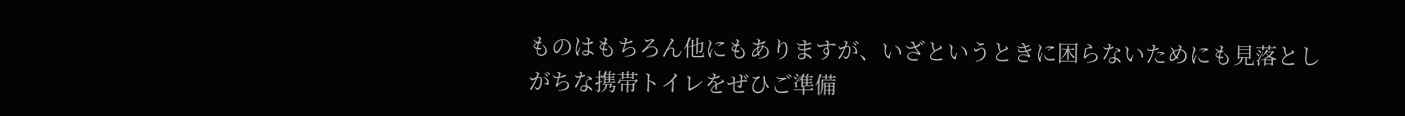ものはもちろん他にもありますが、いざというときに困らないためにも見落としがちな携帯トイレをぜひご準備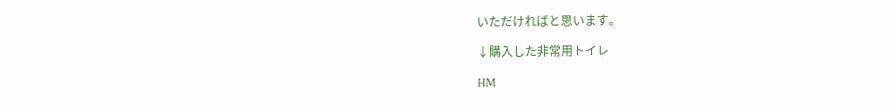いただければと思います。

↓購入した非常用トイレ

HM